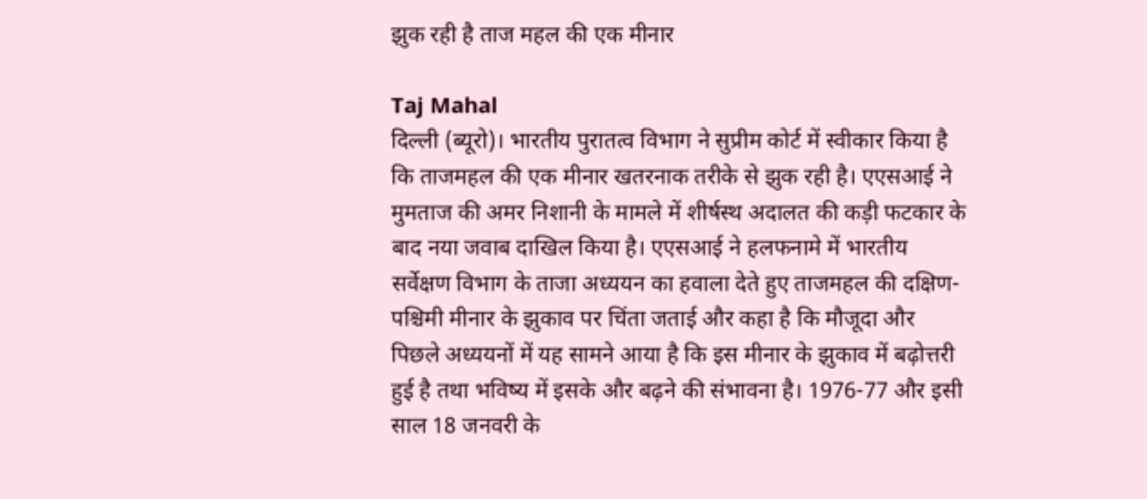झुक रही है ताज महल की एक मीनार

Taj Mahal
दिल्ली (ब्यूरो)। भारतीय पुरातत्व विभाग ने सुप्रीम कोर्ट में स्वीकार किया है कि ताजमहल की एक मीनार खतरनाक तरीके से झुक रही है। एएसआई ने मुमताज की अमर निशानी के मामले में शीर्षस्थ अदालत की कड़ी फटकार के बाद नया जवाब दाखिल किया है। एएसआई ने हलफनामे में भारतीय सर्वेक्षण विभाग के ताजा अध्ययन का हवाला देते हुए ताजमहल की दक्षिण-पश्चिमी मीनार के झुकाव पर चिंता जताई और कहा है कि मौजूदा और पिछले अध्ययनों में यह सामने आया है कि इस मीनार के झुकाव में बढ़ोत्तरी हुई है तथा भविष्य में इसके और बढ़ने की संभावना है। 1976-77 और इसी साल 18 जनवरी के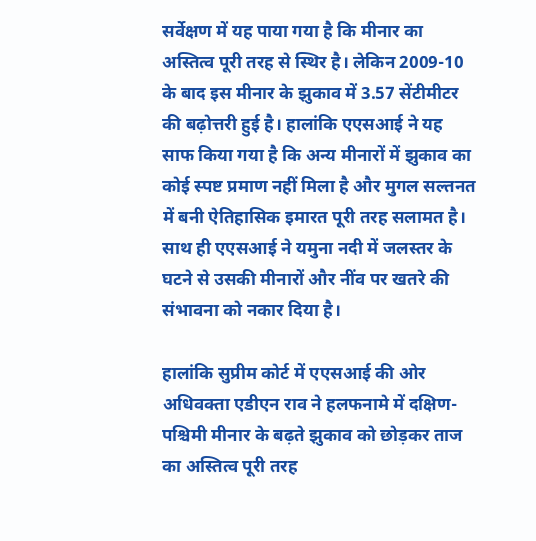सर्वेक्षण में यह पाया गया है कि मीनार का अस्तित्व पूरी तरह से स्थिर है। लेकिन 2009-10 के बाद इस मीनार के झुकाव में 3.57 सेंटीमीटर की बढ़ोत्तरी हुई है। हालांकि एएसआई ने यह साफ किया गया है कि अन्य मीनारों में झुकाव का कोई स्पष्ट प्रमाण नहीं मिला है और मुगल सल्तनत में बनी ऐतिहासिक इमारत पूरी तरह सलामत है। साथ ही एएसआई ने यमुना नदी में जलस्तर के घटने से उसकी मीनारों और नींव पर खतरे की संभावना को नकार दिया है।

हालांकि सुप्रीम कोर्ट में एएसआई की ओर अधिवक्ता एडीएन राव ने हलफनामे में दक्षिण-पश्चिमी मीनार के बढ़ते झुकाव को छोड़कर ताज का अस्तित्व पूरी तरह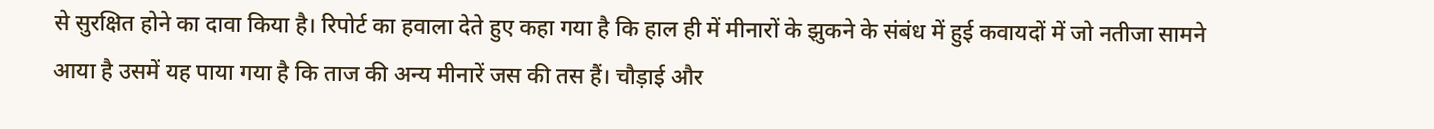से सुरक्षित होने का दावा किया है। रिपोर्ट का हवाला देते हुए कहा गया है कि हाल ही में मीनारों के झुकने के संबंध में हुई कवायदों में जो नतीजा सामने आया है उसमें यह पाया गया है कि ताज की अन्य मीनारें जस की तस हैं। चौड़ाई और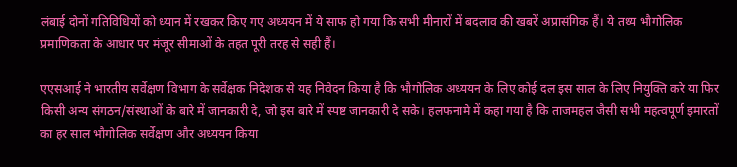लंबाई दोनों गतिविधियों को ध्यान में रखकर किए गए अध्ययन में ये साफ हो गया कि सभी मीनारों में बदलाव की खबरें अप्रासंगिक हैं। ये तथ्य भौगोलिक प्रमाणिकता के आधार पर मंजूर सीमाओं के तहत पूरी तरह से सही हैं।

एएसआई ने भारतीय सर्वेक्षण विभाग के सर्वेक्षक निदेशक से यह निवेदन किया है कि भौगोलिक अध्ययन के लिए कोई दल इस साल के लिए नियुक्ति करे या फिर किसी अन्य संगठन/संस्थाओं के बारे में जानकारी दे, जो इस बारे में स्पष्ट जानकारी दे सके। हलफनामे में कहा गया है कि ताजमहल जैसी सभी महत्वपूर्ण इमारतों का हर साल भौगोलिक सर्वेक्षण और अध्ययन किया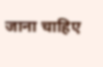जाना चाहिए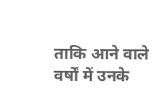ताकि आने वाले वर्षों में उनके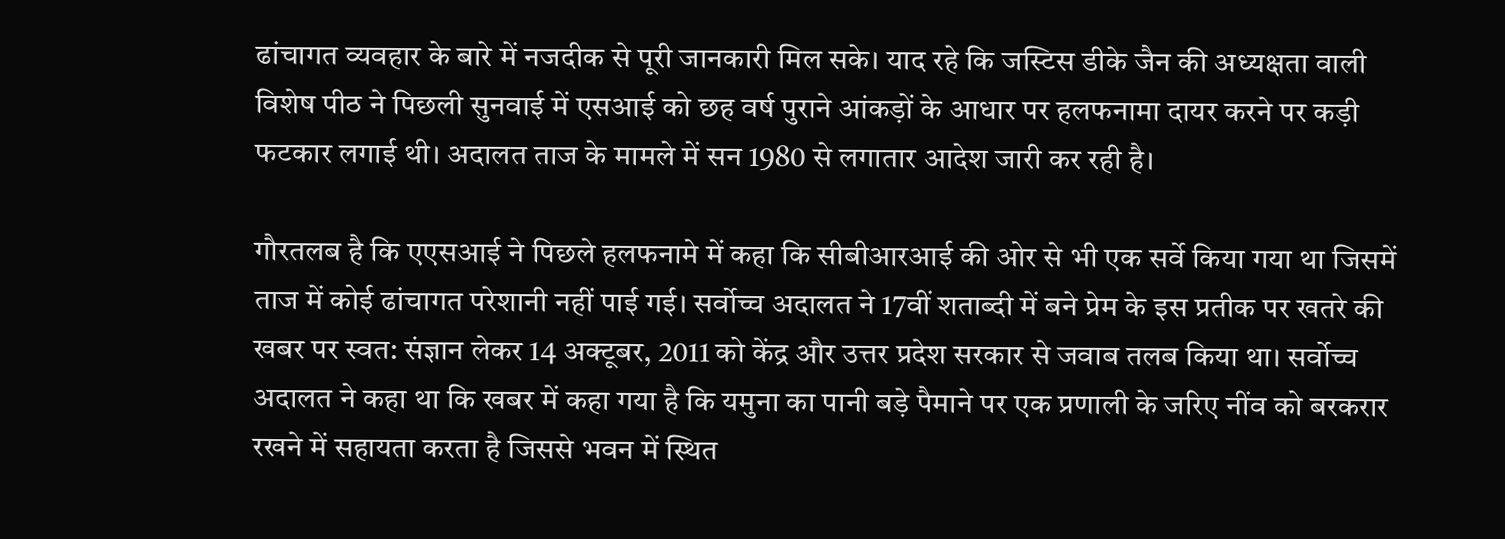ढांचागत व्यवहार के बारे में नजदीक से पूरी जानकारी मिल सके। याद रहे कि जस्टिस डीके जैन की अध्यक्षता वाली विशेष पीठ ने पिछली सुनवाई में एसआई को छह वर्ष पुराने आंकड़ों के आधार पर हलफनामा दायर करने पर कड़ी फटकार लगाई थी। अदालत ताज के मामले में सन 1980 से लगातार आदेश जारी कर रही है।

गौरतलब है कि एएसआई ने पिछले हलफनामे में कहा कि सीबीआरआई की ओर से भी एक सर्वे किया गया था जिसमें ताज में कोई ढांचागत परेशानी नहीं पाई गई। सर्वोच्च अदालत ने 17वीं शताब्दी में बने प्रेम के इस प्रतीक पर खतरे की खबर पर स्वत: संज्ञान लेकर 14 अक्टूबर, 2011 को केंद्र और उत्तर प्रदेश सरकार से जवाब तलब किया था। सर्वोच्च अदालत ने कहा था कि खबर में कहा गया है कि यमुना का पानी बड़े पैमाने पर एक प्रणाली के जरिए नींव को बरकरार रखने में सहायता करता है जिससे भवन में स्थित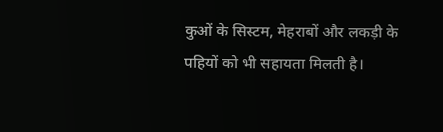कुओं के सिस्टम, मेहराबों और लकड़ी के पहियों को भी सहायता मिलती है।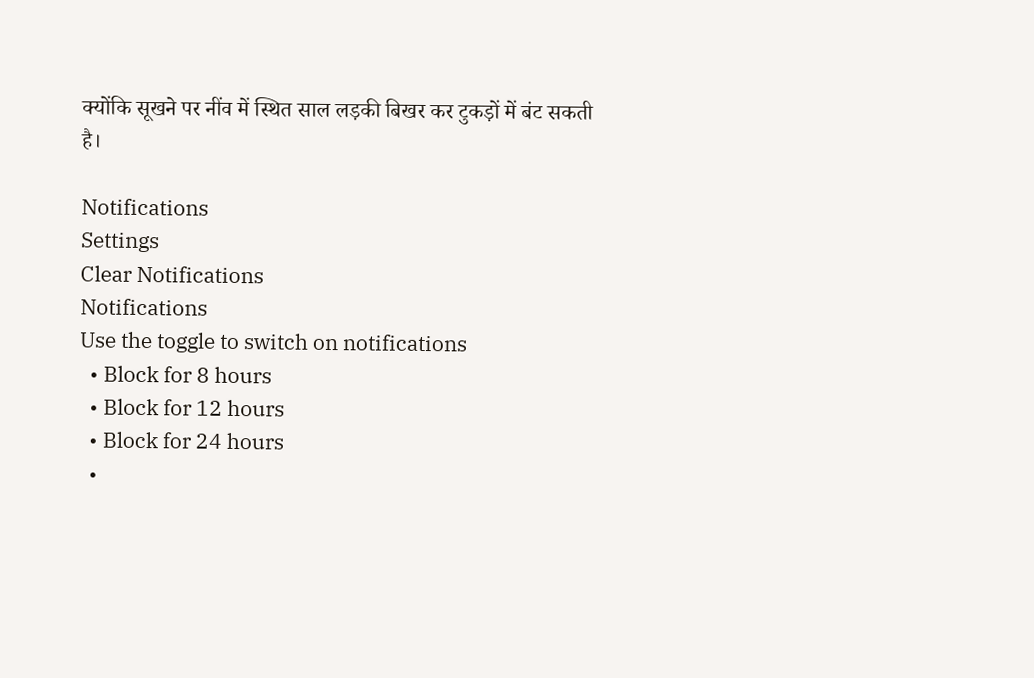क्योंकि सूखने पर नींव में स्थित साल लड़की बिखर कर टुकड़ों में बंट सकती है।

Notifications
Settings
Clear Notifications
Notifications
Use the toggle to switch on notifications
  • Block for 8 hours
  • Block for 12 hours
  • Block for 24 hours
  •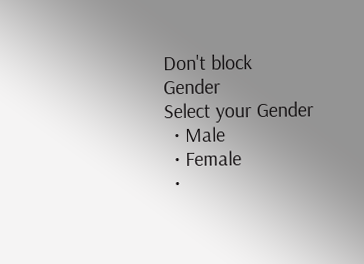Don't block
Gender
Select your Gender
  • Male
  • Female
  •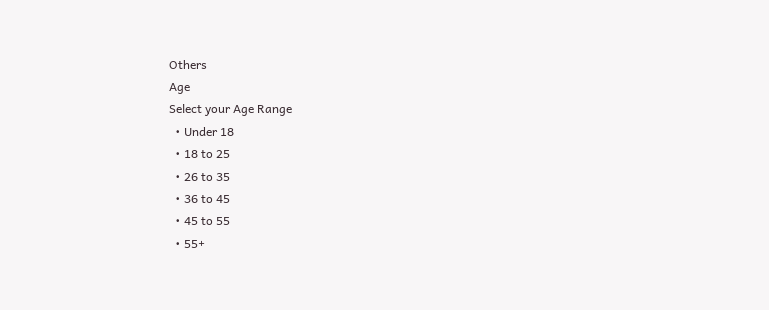Others
Age
Select your Age Range
  • Under 18
  • 18 to 25
  • 26 to 35
  • 36 to 45
  • 45 to 55
  • 55+